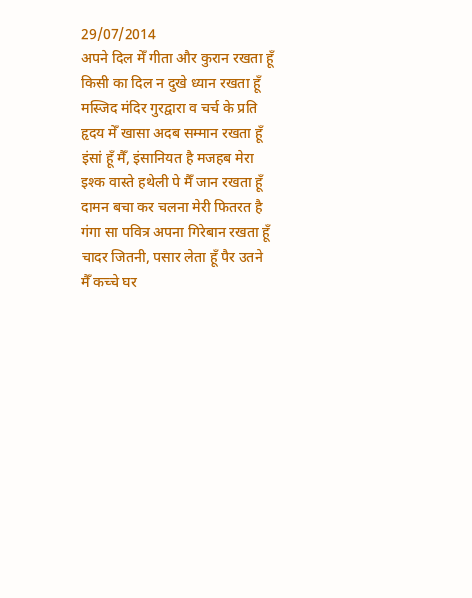29/07/2014
अपने दिल मेँ गीता और कुरान रखता हूँ
किसी का दिल न दुखे ध्यान रखता हूँ
मस्जिद मंदिर गुरद्वारा व चर्च के प्रति
हृदय मेँ खासा अदब सम्मान रखता हूँ
इंसां हूँ मैँ, इंसानियत है मजहब मेरा
इश्क वास्ते हथेली पे मैँ जान रखता हूँ
दामन बचा कर चलना मेरी फितरत है
गंगा सा पवित्र अपना गिरेबान रखता हूँ
चादर जितनी, पसार लेता हूँ पैर उतने
मैँ कच्चे घर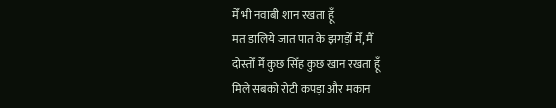मेँ भी नवाबी शान रखता हूँ
मत डालिये जात पात के झगड़ोँ मेँ, मैँ
दोस्तोँ मेँ कुछ सिँह कुछ खान रखता हूँ
मिले सबको रोटी कपड़ा और मकान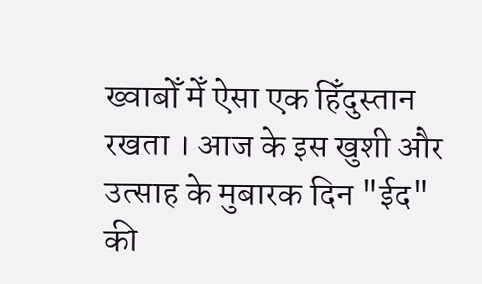ख्वाबोँ मेँ ऐसा एक हिँदुस्तान रखता । आज के इस खुशी और उत्साह के मुबारक दिन "ईद" की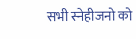सभी स्नेहीजनो को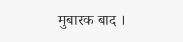मुबारक बाद ।